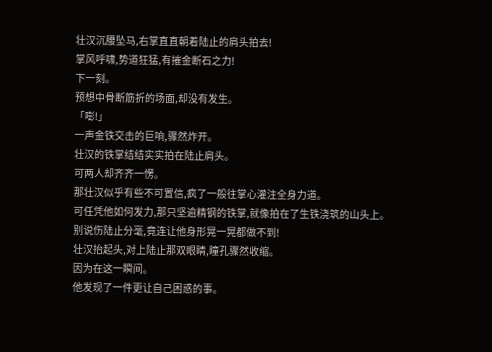壮汉沉腰坠马,右掌直直朝着陆止的肩头拍去!
掌风呼啸,势道狂猛,有摧金断石之力!
下一刻。
预想中骨断筋折的场面,却没有发生。
「嘭!」
一声金铁交击的巨响,骤然炸开。
壮汉的铁掌结结实实拍在陆止肩头。
可两人却齐齐一愣。
那壮汉似乎有些不可置信,疯了一般往掌心灌注全身力道。
可任凭他如何发力,那只坚逾精钢的铁掌,就像拍在了生铁浇筑的山头上。
别说伤陆止分毫,竟连让他身形晃一晃都做不到!
壮汉抬起头,对上陆止那双眼睛,瞳孔骤然收缩。
因为在这一瞬间。
他发现了一件更让自己困惑的事。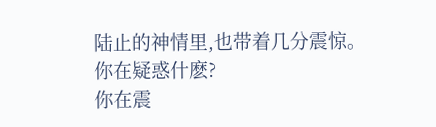陆止的神情里,也带着几分震惊。
你在疑惑什麽?
你在震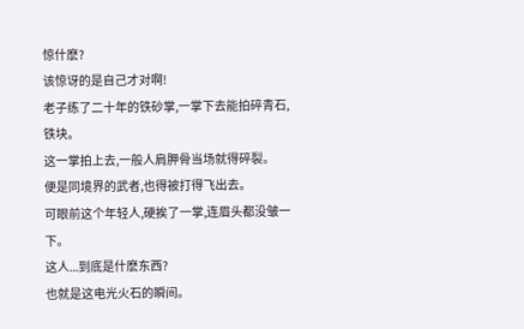惊什麽?
该惊讶的是自己才对啊!
老子练了二十年的铁砂掌,一掌下去能拍碎青石,铁块。
这一掌拍上去,一般人肩胛骨当场就得碎裂。
便是同境界的武者,也得被打得飞出去。
可眼前这个年轻人,硬挨了一掌,连眉头都没皱一下。
这人...到底是什麽东西?
也就是这电光火石的瞬间。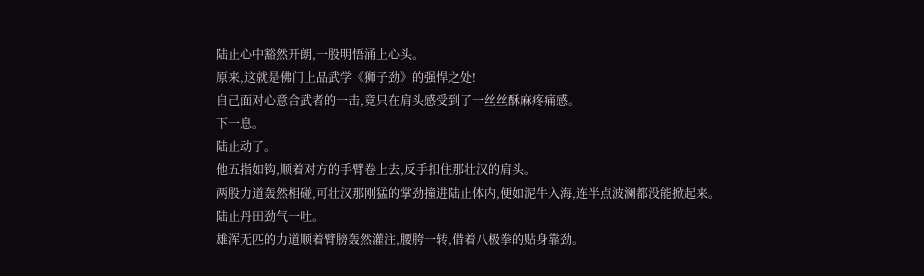陆止心中豁然开朗,一股明悟涌上心头。
原来,这就是佛门上品武学《狮子劲》的强悍之处!
自己面对心意合武者的一击,竟只在肩头感受到了一丝丝酥麻疼痛感。
下一息。
陆止动了。
他五指如钩,顺着对方的手臂卷上去,反手扣住那壮汉的肩头。
两股力道轰然相碰,可壮汉那刚猛的掌劲撞进陆止体内,便如泥牛入海,连半点波澜都没能掀起来。
陆止丹田劲气一吐。
雄浑无匹的力道顺着臂膀轰然灌注,腰胯一转,借着八极拳的贴身靠劲。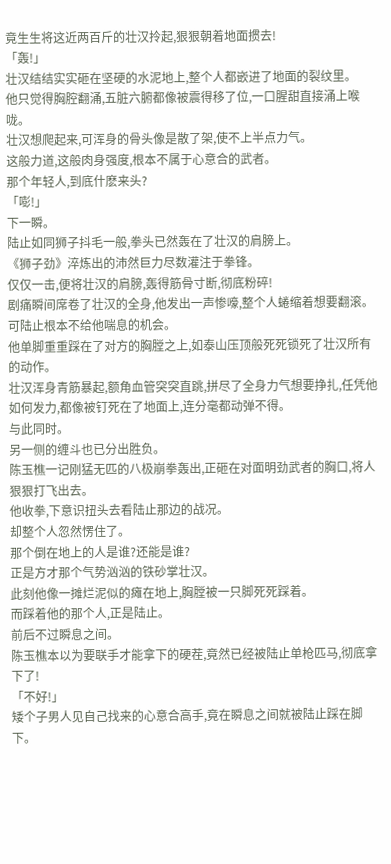竟生生将这近两百斤的壮汉拎起,狠狠朝着地面掼去!
「轰!」
壮汉结结实实砸在坚硬的水泥地上,整个人都嵌进了地面的裂纹里。
他只觉得胸腔翻涌,五脏六腑都像被震得移了位,一口腥甜直接涌上喉咙。
壮汉想爬起来,可浑身的骨头像是散了架,使不上半点力气。
这般力道,这般肉身强度,根本不属于心意合的武者。
那个年轻人,到底什麽来头?
「嘭!」
下一瞬。
陆止如同狮子抖毛一般,拳头已然轰在了壮汉的肩膀上。
《狮子劲》淬炼出的沛然巨力尽数灌注于拳锋。
仅仅一击,便将壮汉的肩膀,轰得筋骨寸断,彻底粉碎!
剧痛瞬间席卷了壮汉的全身,他发出一声惨嚎,整个人蜷缩着想要翻滚。
可陆止根本不给他喘息的机会。
他单脚重重踩在了对方的胸膛之上,如泰山压顶般死死锁死了壮汉所有的动作。
壮汉浑身青筋暴起,额角血管突突直跳,拼尽了全身力气想要挣扎,任凭他如何发力,都像被钉死在了地面上,连分毫都动弹不得。
与此同时。
另一侧的缠斗也已分出胜负。
陈玉樵一记刚猛无匹的八极崩拳轰出,正砸在对面明劲武者的胸口,将人狠狠打飞出去。
他收拳,下意识扭头去看陆止那边的战况。
却整个人忽然愣住了。
那个倒在地上的人是谁?还能是谁?
正是方才那个气势汹汹的铁砂掌壮汉。
此刻他像一摊烂泥似的瘫在地上,胸膛被一只脚死死踩着。
而踩着他的那个人,正是陆止。
前后不过瞬息之间。
陈玉樵本以为要联手才能拿下的硬茬,竟然已经被陆止单枪匹马,彻底拿下了!
「不好!」
矮个子男人见自己找来的心意合高手,竟在瞬息之间就被陆止踩在脚下。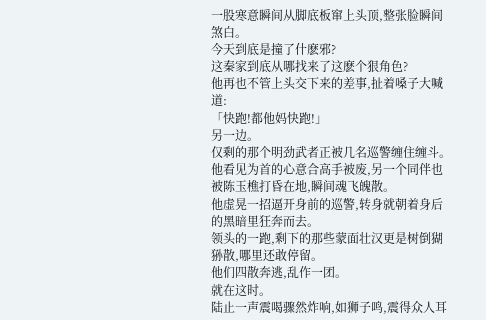一股寒意瞬间从脚底板窜上头顶,整张脸瞬间煞白。
今天到底是撞了什麽邪?
这秦家到底从哪找来了这麽个狠角色?
他再也不管上头交下来的差事,扯着嗓子大喊道:
「快跑!都他妈快跑!」
另一边。
仅剩的那个明劲武者正被几名巡警缠住缠斗。
他看见为首的心意合高手被废,另一个同伴也被陈玉樵打昏在地,瞬间魂飞魄散。
他虚晃一招逼开身前的巡警,转身就朝着身后的黑暗里狂奔而去。
领头的一跑,剩下的那些蒙面壮汉更是树倒猢狲散,哪里还敢停留。
他们四散奔逃,乱作一团。
就在这时。
陆止一声震喝骤然炸响,如狮子鸣,震得众人耳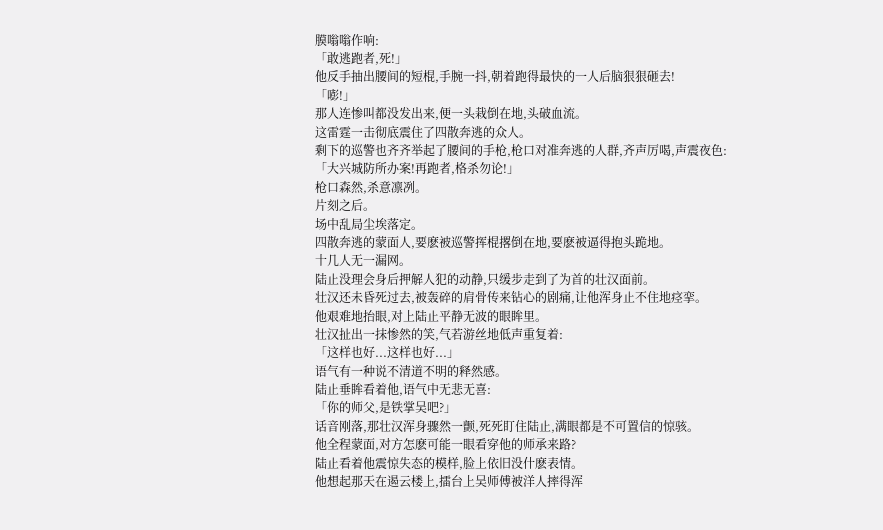膜嗡嗡作响:
「敢逃跑者,死!」
他反手抽出腰间的短棍,手腕一抖,朝着跑得最快的一人后脑狠狠砸去!
「嘭!」
那人连惨叫都没发出来,便一头栽倒在地,头破血流。
这雷霆一击彻底震住了四散奔逃的众人。
剩下的巡警也齐齐举起了腰间的手枪,枪口对准奔逃的人群,齐声厉喝,声震夜色:
「大兴城防所办案!再跑者,格杀勿论!」
枪口森然,杀意凛冽。
片刻之后。
场中乱局尘埃落定。
四散奔逃的蒙面人,要麽被巡警挥棍撂倒在地,要麽被逼得抱头跪地。
十几人无一漏网。
陆止没理会身后押解人犯的动静,只缓步走到了为首的壮汉面前。
壮汉还未昏死过去,被轰碎的肩骨传来钻心的剧痛,让他浑身止不住地痉挛。
他艰难地抬眼,对上陆止平静无波的眼眸里。
壮汉扯出一抹惨然的笑,气若游丝地低声重复着:
「这样也好...这样也好...」
语气有一种说不清道不明的释然感。
陆止垂眸看着他,语气中无悲无喜:
「你的师父,是铁掌吴吧?」
话音刚落,那壮汉浑身骤然一颤,死死盯住陆止,满眼都是不可置信的惊骇。
他全程蒙面,对方怎麽可能一眼看穿他的师承来路?
陆止看着他震惊失态的模样,脸上依旧没什麽表情。
他想起那天在遏云楼上,擂台上吴师傅被洋人摔得浑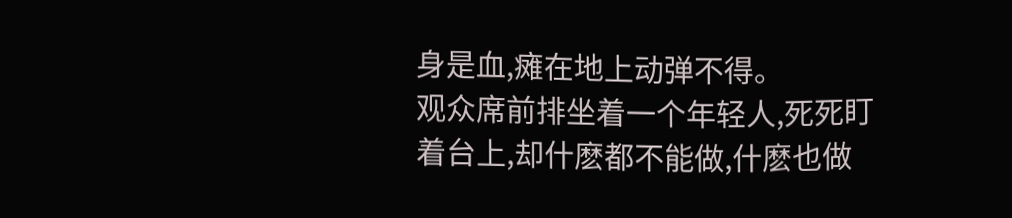身是血,瘫在地上动弹不得。
观众席前排坐着一个年轻人,死死盯着台上,却什麽都不能做,什麽也做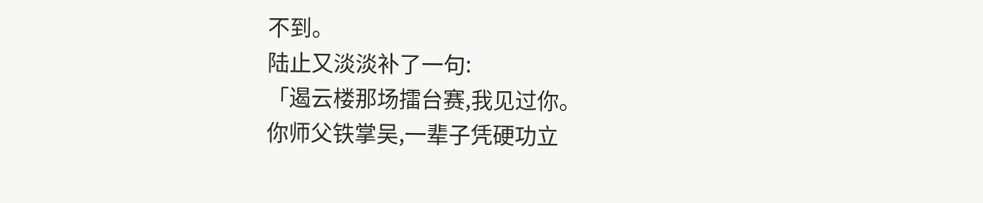不到。
陆止又淡淡补了一句:
「遏云楼那场擂台赛,我见过你。
你师父铁掌吴,一辈子凭硬功立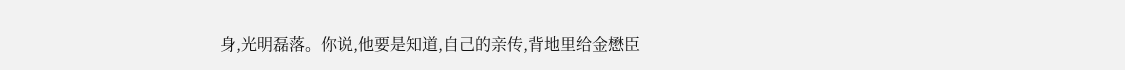身,光明磊落。你说,他要是知道,自己的亲传,背地里给金懋臣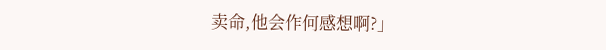卖命,他会作何感想啊?」